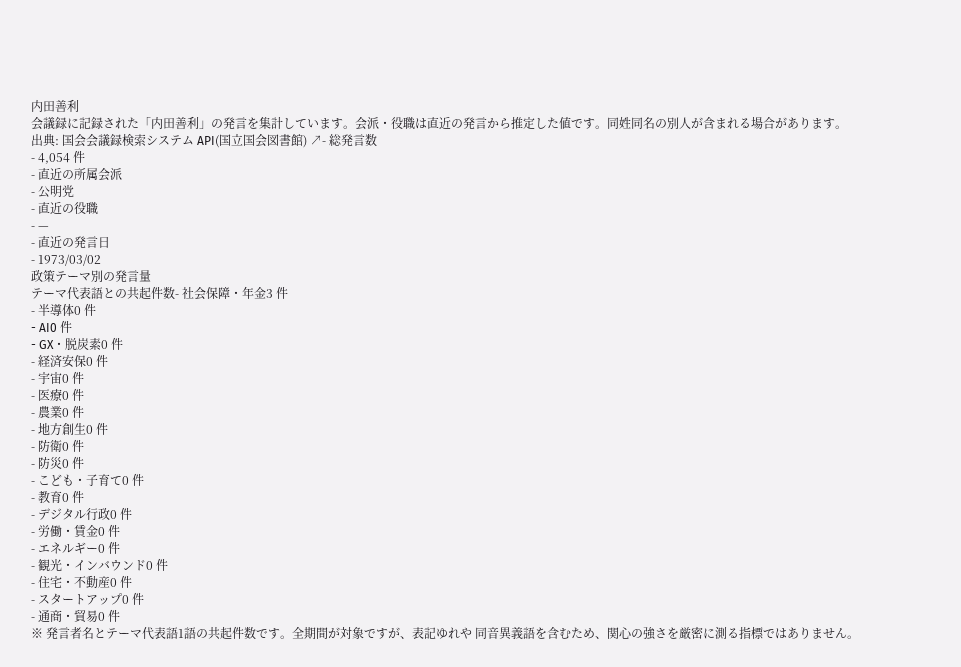内田善利
会議録に記録された「内田善利」の発言を集計しています。会派・役職は直近の発言から推定した値です。同姓同名の別人が含まれる場合があります。
出典: 国会会議録検索システム API(国立国会図書館) ↗- 総発言数
- 4,054 件
- 直近の所属会派
- 公明党
- 直近の役職
- —
- 直近の発言日
- 1973/03/02
政策テーマ別の発言量
テーマ代表語との共起件数- 社会保障・年金3 件
- 半導体0 件
- AI0 件
- GX・脱炭素0 件
- 経済安保0 件
- 宇宙0 件
- 医療0 件
- 農業0 件
- 地方創生0 件
- 防衛0 件
- 防災0 件
- こども・子育て0 件
- 教育0 件
- デジタル行政0 件
- 労働・賃金0 件
- エネルギー0 件
- 観光・インバウンド0 件
- 住宅・不動産0 件
- スタートアップ0 件
- 通商・貿易0 件
※ 発言者名とテーマ代表語1語の共起件数です。全期間が対象ですが、表記ゆれや 同音異義語を含むため、関心の強さを厳密に測る指標ではありません。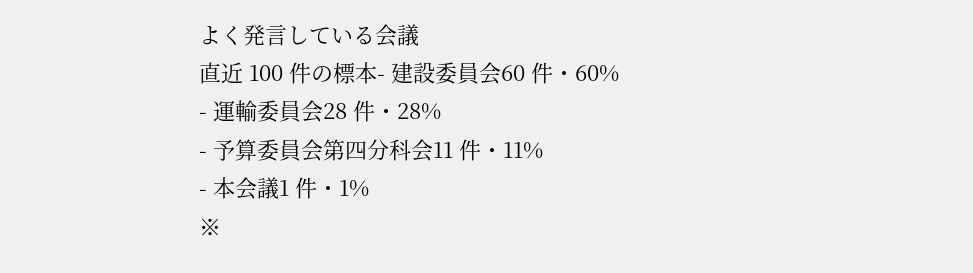よく発言している会議
直近 100 件の標本- 建設委員会60 件・60%
- 運輸委員会28 件・28%
- 予算委員会第四分科会11 件・11%
- 本会議1 件・1%
※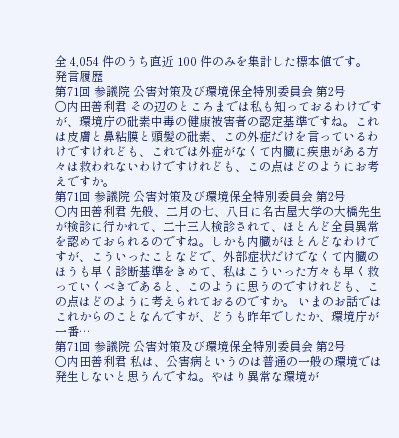全 4,054 件のうち直近 100 件のみを集計した標本値です。
発言履歴
第71回 参議院 公害対策及び環境保全特別委員会 第2号
○内田善利君 その辺のところまでは私も知っておるわけですが、環境庁の砒素中毒の健康被害者の認定基準ですね。これは皮膚と鼻粘膜と頭髪の砒素、この外症だけを言っているわけですけれども、これでは外症がなくて内臓に疾患がある方々は救われないわけですけれども、この点はどのようにお考えですか。
第71回 参議院 公害対策及び環境保全特別委員会 第2号
○内田善利君 先般、二月の七、八日に名古屋大学の大橋先生が検診に行かれて、二十三人検診されて、ほとんど全員異常を認めておられるのですね。しかも内臓がほとんどなわけですが、こういったことなどで、外部症状だけでなくて内臓のほうも早く診断基準をきめて、私はこういった方々も早く救っていくべきであると、このように思うのですけれども、この点はどのように考えられておるのですか。 いまのお話ではこれからのことなんですが、どうも昨年でしたか、環境庁が一番…
第71回 参議院 公害対策及び環境保全特別委員会 第2号
○内田善利君 私は、公害病というのは普通の一般の環境では発生しないと思うんですね。やはり異常な環境が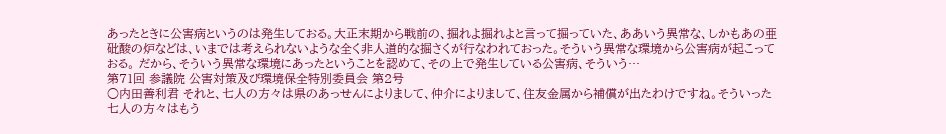あったときに公害病というのは発生しておる。大正末期から戦前の、掘れよ掘れよと言って掘っていた、ああいう異常な、しかもあの亜砒酸の炉などは、いまでは考えられないような全く非人道的な掘さくが行なわれておった。そういう異常な環境から公害病が起こっておる。 だから、そういう異常な環境にあったということを認めて、その上で発生している公害病、そういう…
第71回 参議院 公害対策及び環境保全特別委員会 第2号
○内田善利君 それと、七人の方々は県のあっせんによりまして、仲介によりまして、住友金属から補償が出たわけですね。そういった七人の方々はもう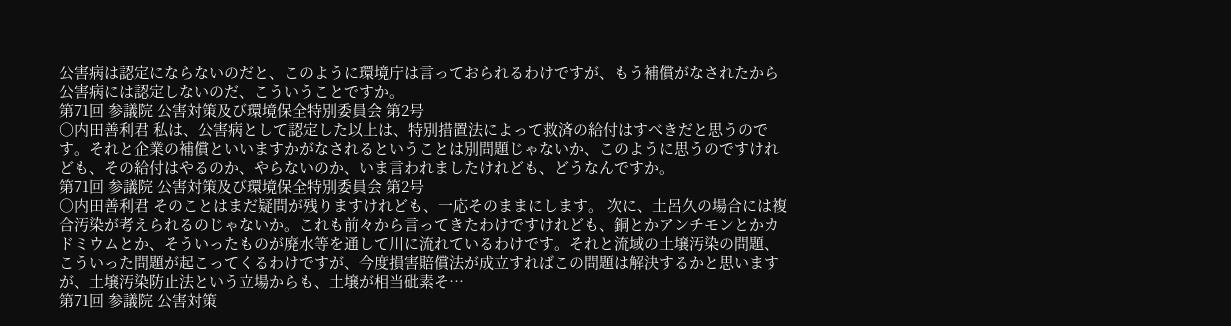公害病は認定にならないのだと、このように環境庁は言っておられるわけですが、もう補償がなされたから公害病には認定しないのだ、こういうことですか。
第71回 参議院 公害対策及び環境保全特別委員会 第2号
○内田善利君 私は、公害病として認定した以上は、特別措置法によって救済の給付はすべきだと思うのです。それと企業の補償といいますかがなされるということは別問題じゃないか、このように思うのですけれども、その給付はやるのか、やらないのか、いま言われましたけれども、どうなんですか。
第71回 参議院 公害対策及び環境保全特別委員会 第2号
○内田善利君 そのことはまだ疑問が残りますけれども、一応そのままにします。 次に、土呂久の場合には複合汚染が考えられるのじゃないか。これも前々から言ってきたわけですけれども、銅とかアンチモンとかカドミウムとか、そういったものが廃水等を通して川に流れているわけです。それと流域の土壌汚染の問題、こういった問題が起こってくるわけですが、今度損害賠償法が成立すればこの問題は解決するかと思いますが、土壌汚染防止法という立場からも、土壌が相当砒素そ…
第71回 参議院 公害対策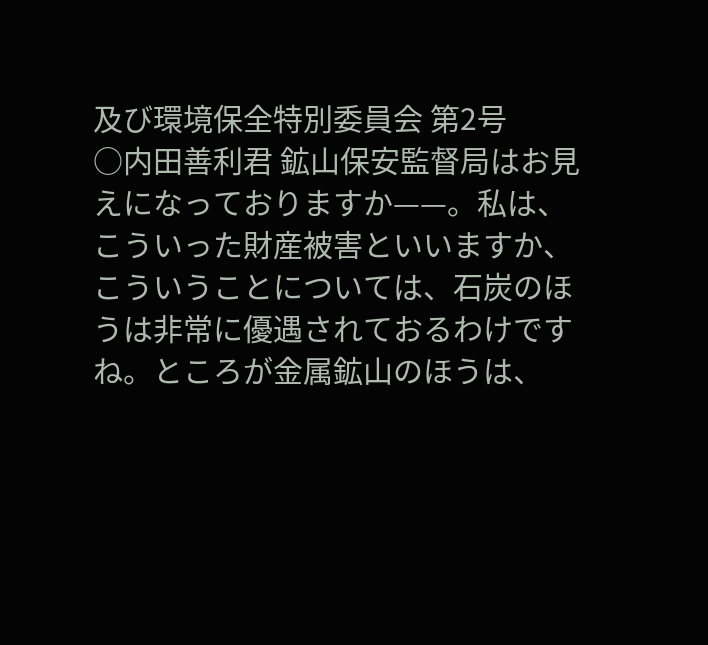及び環境保全特別委員会 第2号
○内田善利君 鉱山保安監督局はお見えになっておりますか——。私は、こういった財産被害といいますか、こういうことについては、石炭のほうは非常に優遇されておるわけですね。ところが金属鉱山のほうは、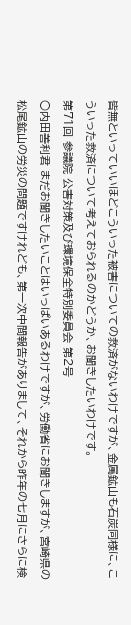皆無といっていいほどこういった被害についての救済がないわけですが、金属鉱山も石炭同様に、こういった救済について考えておられるのかどうか、お聞きしたいわけです。
第71回 参議院 公害対策及び環境保全特別委員会 第2号
○内田善利君 まだお聞きしたいことはいっぱいあるわけですが、労働省にお聞きしますが、宮崎県の松尾鉱山の労災の問題ですけれども、第一次中間報告がありまして、それから昨年の七月にさらに検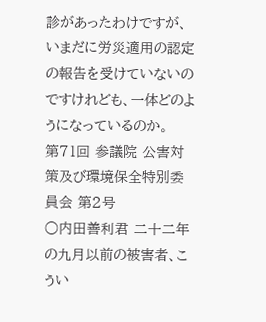診があったわけですが、いまだに労災適用の認定の報告を受けていないのですけれども、一体どのようになっているのか。
第71回 参議院 公害対策及び環境保全特別委員会 第2号
○内田善利君 二十二年の九月以前の被害者、こうい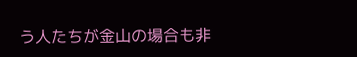う人たちが金山の場合も非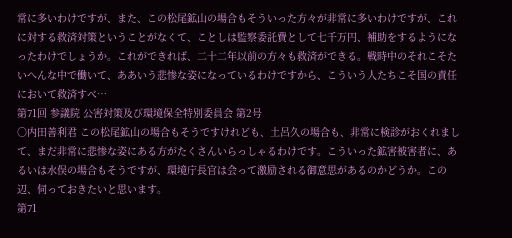常に多いわけですが、また、この松尾鉱山の場合もそういった方々が非常に多いわけですが、これに対する救済対策ということがなくて、ことしは監察委託費として七千万円、補助をするようになったわけでしょうか。これができれば、二十二年以前の方々も救済ができる。戦時中のそれこそたいへんな中で働いて、ああいう悲惨な姿になっているわけですから、こういう人たちこそ国の責任において救済すべ…
第71回 参議院 公害対策及び環境保全特別委員会 第2号
○内田善利君 この松尾鉱山の場合もそうですけれども、土呂久の場合も、非常に検診がおくれまして、まだ非常に悲惨な姿にある方がたくさんいらっしゃるわけです。こういった鉱害被害者に、あるいは水俣の場合もそうですが、環境庁長官は会って激励される御意思があるのかどうか。この辺、伺っておきたいと思います。
第71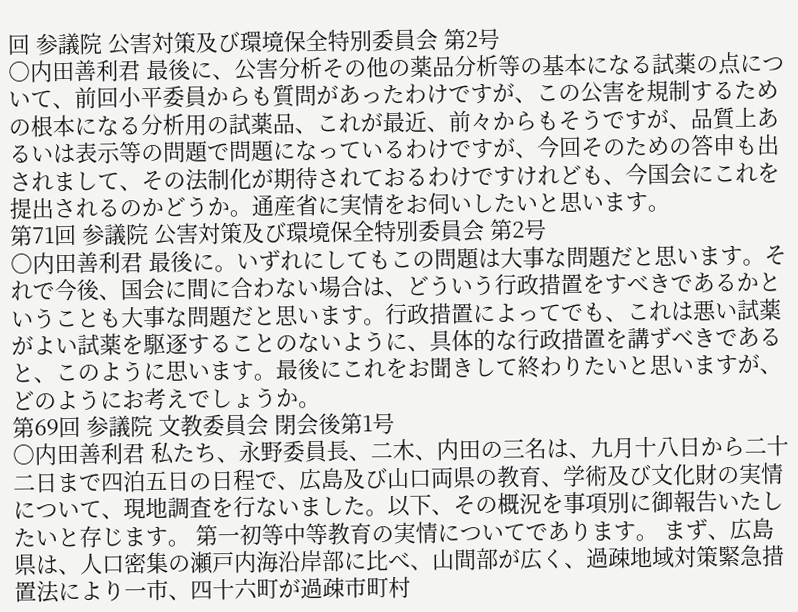回 参議院 公害対策及び環境保全特別委員会 第2号
○内田善利君 最後に、公害分析その他の薬品分析等の基本になる試薬の点について、前回小平委員からも質問があったわけですが、この公害を規制するための根本になる分析用の試薬品、これが最近、前々からもそうですが、品質上あるいは表示等の問題で問題になっているわけですが、今回そのための答申も出されまして、その法制化が期待されておるわけですけれども、今国会にこれを提出されるのかどうか。通産省に実情をお伺いしたいと思います。
第71回 参議院 公害対策及び環境保全特別委員会 第2号
○内田善利君 最後に。いずれにしてもこの問題は大事な問題だと思います。それで今後、国会に間に合わない場合は、どういう行政措置をすべきであるかということも大事な問題だと思います。行政措置によってでも、これは悪い試薬がよい試薬を駆逐することのないように、具体的な行政措置を講ずべきであると、このように思います。最後にこれをお聞きして終わりたいと思いますが、どのようにお考えでしょうか。
第69回 参議院 文教委員会 閉会後第1号
○内田善利君 私たち、永野委員長、二木、内田の三名は、九月十八日から二十二日まで四泊五日の日程で、広島及び山口両県の教育、学術及び文化財の実情について、現地調査を行ないました。以下、その概況を事項別に御報告いたしたいと存じます。 第一初等中等教育の実情についてであります。 まず、広島県は、人口密集の瀬戸内海沿岸部に比べ、山間部が広く、過疎地域対策緊急措置法により一市、四十六町が過疎市町村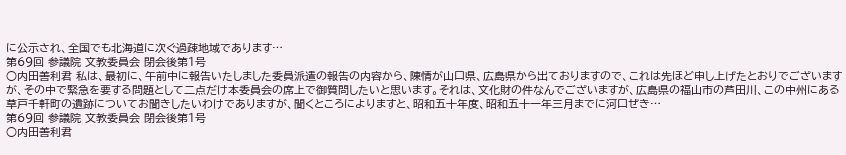に公示され、全国でも北海道に次ぐ過疎地域であります…
第69回 参議院 文教委員会 閉会後第1号
○内田善利君 私は、最初に、午前中に報告いたしました委員派遣の報告の内容から、陳情が山口県、広島県から出ておりますので、これは先ほど申し上げたとおりでございますが、その中で緊急を要する問題として二点だけ本委員会の席上で御質問したいと思います。それは、文化財の件なんでございますが、広島県の福山市の芦田川、この中州にある草戸千軒町の遺跡についてお聞きしたいわけでありますが、聞くところによりますと、昭和五十年度、昭和五十一年三月までに河口ぜき…
第69回 参議院 文教委員会 閉会後第1号
○内田善利君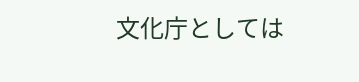文化庁としては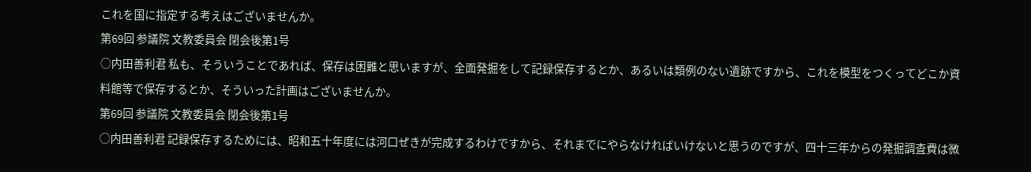これを国に指定する考えはございませんか。
第69回 参議院 文教委員会 閉会後第1号
○内田善利君 私も、そういうことであれば、保存は困難と思いますが、全面発掘をして記録保存するとか、あるいは類例のない遺跡ですから、これを模型をつくってどこか資料館等で保存するとか、そういった計画はございませんか。
第69回 参議院 文教委員会 閉会後第1号
○内田善利君 記録保存するためには、昭和五十年度には河口ぜきが完成するわけですから、それまでにやらなければいけないと思うのですが、四十三年からの発掘調査費は微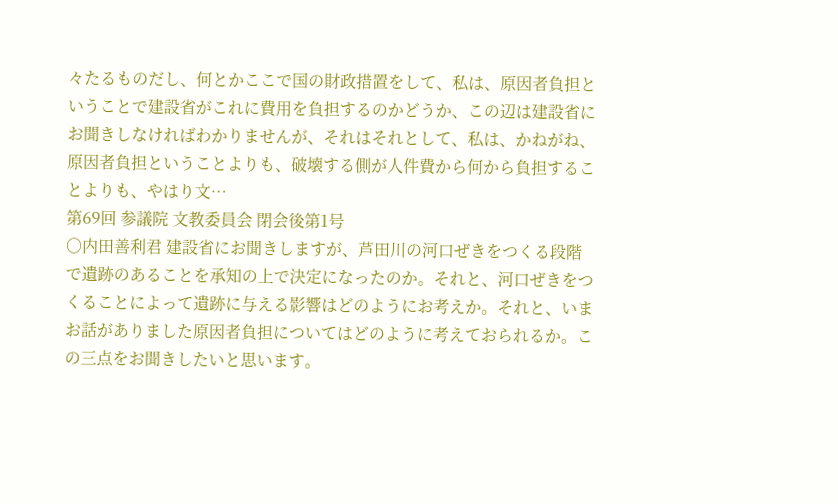々たるものだし、何とかここで国の財政措置をして、私は、原因者負担ということで建設省がこれに費用を負担するのかどうか、この辺は建設省にお聞きしなければわかりませんが、それはそれとして、私は、かねがね、原因者負担ということよりも、破壊する側が人件費から何から負担することよりも、やはり文…
第69回 参議院 文教委員会 閉会後第1号
○内田善利君 建設省にお聞きしますが、芦田川の河口ぜきをつくる段階で遺跡のあることを承知の上で決定になったのか。それと、河口ぜきをつくることによって遺跡に与える影響はどのようにお考えか。それと、いまお話がありました原因者負担についてはどのように考えておられるか。この三点をお聞きしたいと思います。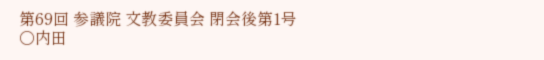第69回 参議院 文教委員会 閉会後第1号
○内田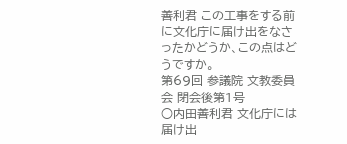善利君 この工事をする前に文化庁に届け出をなさったかどうか、この点はどうですか。
第69回 参議院 文教委員会 閉会後第1号
○内田善利君 文化庁には届け出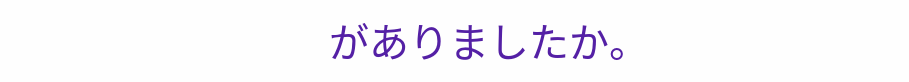がありましたか。